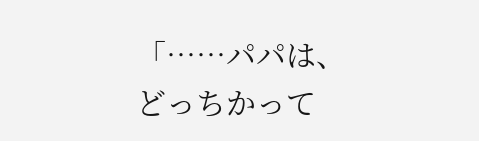「……パパは、 どっちかって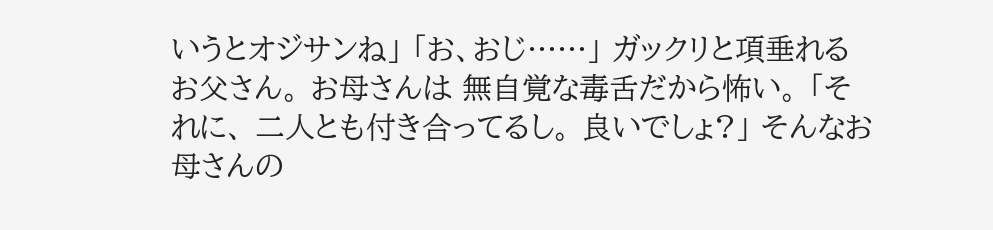いうとオジサンね」 「お、おじ……」 ガックリと項垂れるお父さん。 お母さんは 無自覚な毒舌だから怖い。 「それに、 二人とも付き合ってるし。 良いでしょ?」 そんなお母さんの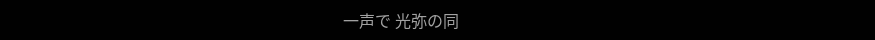一声で 光弥の同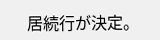居続行が決定。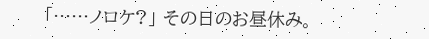「……ノロケ?」 その日のお昼休み。